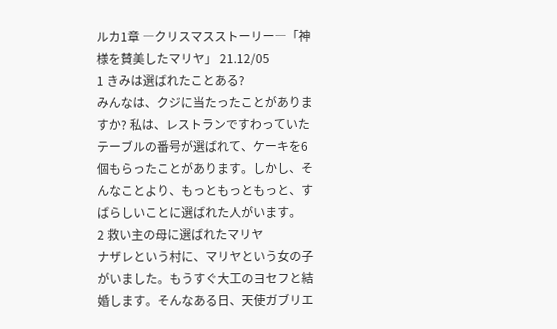ルカ1章 ―クリスマスストーリー―「神様を賛美したマリヤ」 21.12/05
1 きみは選ばれたことある?
みんなは、クジに当たったことがありますか? 私は、レストランですわっていたテーブルの番号が選ばれて、ケーキを6個もらったことがあります。しかし、そんなことより、もっともっともっと、すばらしいことに選ばれた人がいます。
2 救い主の母に選ばれたマリヤ
ナザレという村に、マリヤという女の子がいました。もうすぐ大工のヨセフと結婚します。そんなある日、天使ガブリエ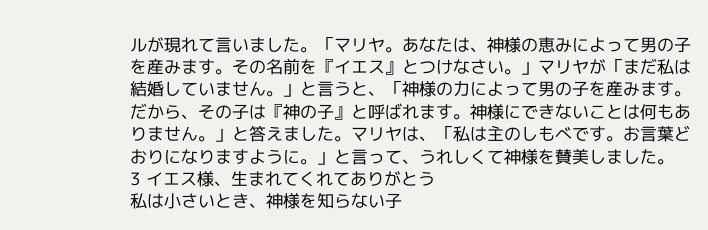ルが現れて言いました。「マリヤ。あなたは、神様の恵みによって男の子を産みます。その名前を『イエス』とつけなさい。」マリヤが「まだ私は結婚していません。」と言うと、「神様の力によって男の子を産みます。だから、その子は『神の子』と呼ばれます。神様にできないことは何もありません。」と答えました。マリヤは、「私は主のしもべです。お言葉どおりになりますように。」と言って、うれしくて神様を賛美しました。
3 イエス様、生まれてくれてありがとう
私は小さいとき、神様を知らない子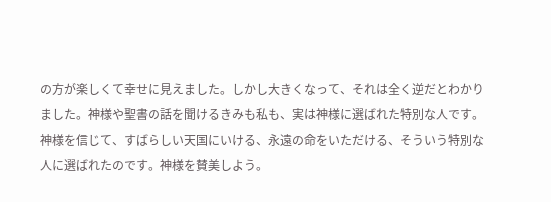の方が楽しくて幸せに見えました。しかし大きくなって、それは全く逆だとわかりました。神様や聖書の話を聞けるきみも私も、実は神様に選ばれた特別な人です。神様を信じて、すばらしい天国にいける、永遠の命をいただける、そういう特別な人に選ばれたのです。神様を賛美しよう。